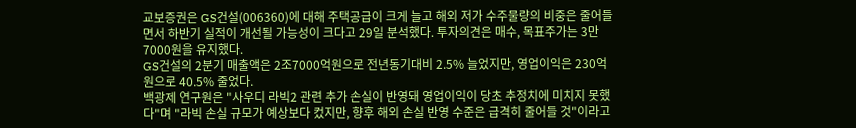교보증권은 GS건설(006360)에 대해 주택공급이 크게 늘고 해외 저가 수주물량의 비중은 줄어들면서 하반기 실적이 개선될 가능성이 크다고 29일 분석했다. 투자의견은 매수, 목표주가는 3만7000원을 유지했다.
GS건설의 2분기 매출액은 2조7000억원으로 전년동기대비 2.5% 늘었지만, 영업이익은 230억원으로 40.5% 줄었다.
백광제 연구원은 "사우디 라빅2 관련 추가 손실이 반영돼 영업이익이 당초 추정치에 미치지 못했다"며 "라빅 손실 규모가 예상보다 컸지만, 향후 해외 손실 반영 수준은 급격히 줄어들 것"이라고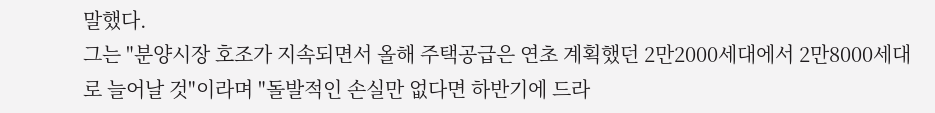말했다.
그는 "분양시장 호조가 지속되면서 올해 주택공급은 연초 계획했던 2만2000세대에서 2만8000세대로 늘어날 것"이라며 "돌발적인 손실만 없다면 하반기에 드라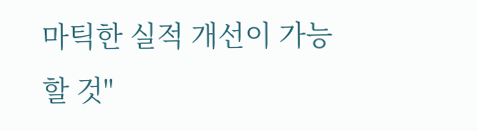마틱한 실적 개선이 가능할 것"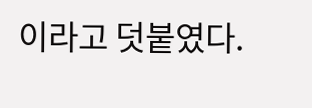이라고 덧붙였다.